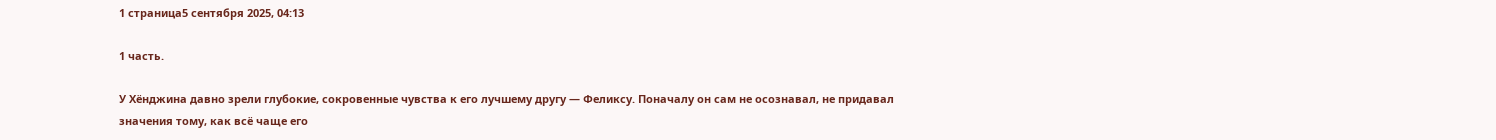1 страница5 сентября 2025, 04:13

1 часть.

У Хёнджина давно зрели глубокие, сокровенные чувства к его лучшему другу — Феликсу. Поначалу он сам не осознавал, не придавал значения тому, как всё чаще его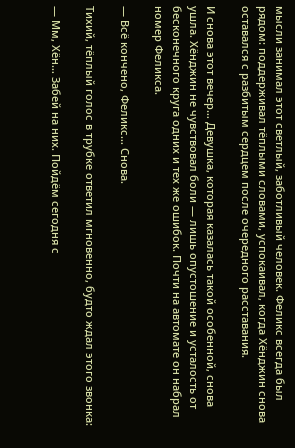мысли занимал этот светлый, заботливый человек. Феликс всегда был рядом: поддерживал тёплыми словами, успокаивал, когда Хёнджин снова оставался с разбитым сердцем после очередного расставания.

И снова этот вечер… Девушка, которая казалась такой особенной, снова ушла. Хёнджин не чувствовал боли — лишь опустошение и усталость от бесконечного круга одних и тех же ошибок. Почти на автомате он набрал номер Феликса.

— Всё кончено, Феликс… Снова.

Тихий, тёплый голос в трубке ответил мгновенно, будто ждал этого звонка:

— Мм, Хён… Забей на них. Пойдём сегодня с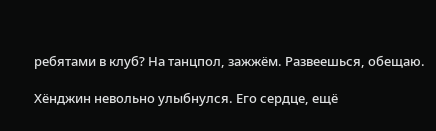ребятами в клуб? На танцпол, зажжём. Развеешься, обещаю.

Хёнджин невольно улыбнулся. Его сердце, ещё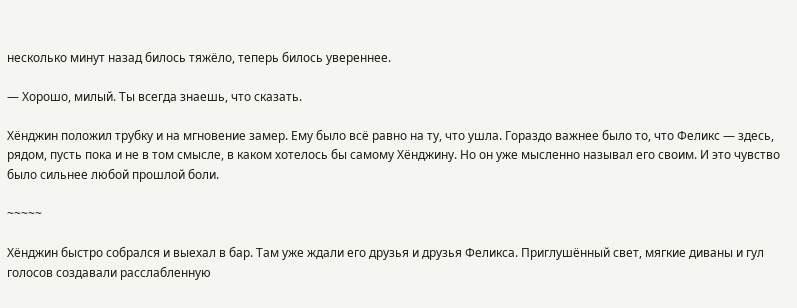несколько минут назад билось тяжёло, теперь билось увереннее.

— Хорошо, милый. Ты всегда знаешь, что сказать.

Хёнджин положил трубку и на мгновение замер. Ему было всё равно на ту, что ушла. Гораздо важнее было то, что Феликс — здесь, рядом, пусть пока и не в том смысле, в каком хотелось бы самому Хёнджину. Но он уже мысленно называл его своим. И это чувство было сильнее любой прошлой боли.

~~~~~

Хёнджин быстро собрался и выехал в бар. Там уже ждали его друзья и друзья Феликса. Приглушённый свет, мягкие диваны и гул голосов создавали расслабленную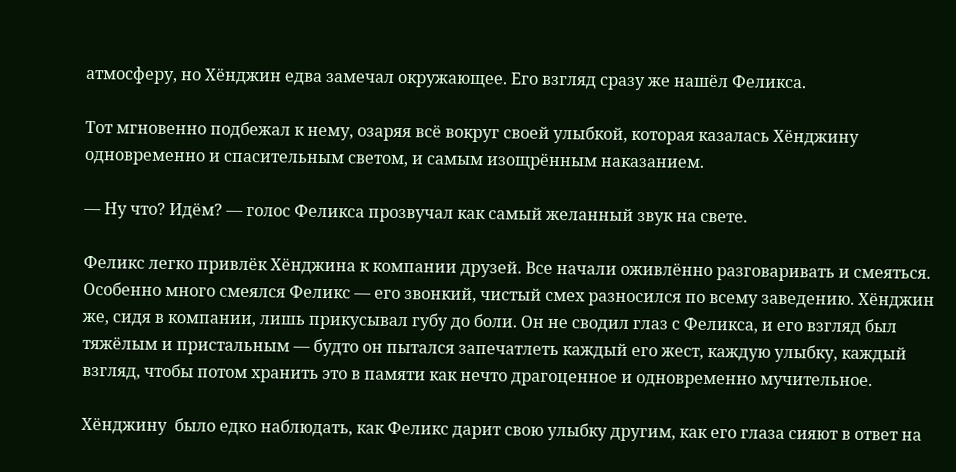атмосферу, но Хёнджин едва замечал окружающее. Его взгляд сразу же нашёл Феликса.

Тот мгновенно подбежал к нему, озаряя всё вокруг своей улыбкой, которая казалась Хёнджину одновременно и спасительным светом, и самым изощрённым наказанием.

— Ну что? Идём? — голос Феликса прозвучал как самый желанный звук на свете.

Феликс легко привлёк Хёнджина к компании друзей. Все начали оживлённо разговаривать и смеяться. Особенно много смеялся Феликс — его звонкий, чистый смех разносился по всему заведению. Хёнджин же, сидя в компании, лишь прикусывал губу до боли. Он не сводил глаз с Феликса, и его взгляд был тяжёлым и пристальным — будто он пытался запечатлеть каждый его жест, каждую улыбку, каждый взгляд, чтобы потом хранить это в памяти как нечто драгоценное и одновременно мучительное.

Хёнджину  было едко наблюдать, как Феликс дарит свою улыбку другим, как его глаза сияют в ответ на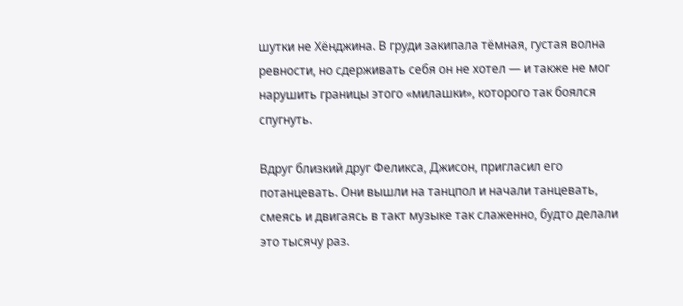шутки не Хёнджина. В груди закипала тёмная, густая волна ревности, но сдерживать себя он не хотел — и также не мог нарушить границы этого «милашки», которого так боялся спугнуть.

Вдруг близкий друг Феликса, Джисон, пригласил его потанцевать. Они вышли на танцпол и начали танцевать, смеясь и двигаясь в такт музыке так слаженно, будто делали это тысячу раз.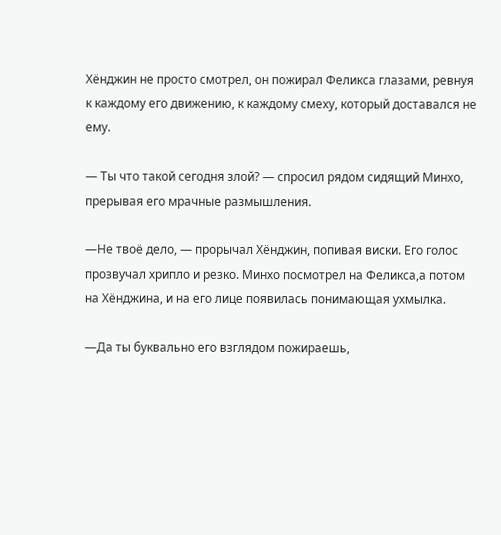Хёнджин не просто смотрел, он пожирал Феликса глазами, ревнуя к каждому его движению, к каждому смеху, который доставался не ему.

— Ты что такой сегодня злой? — спросил рядом сидящий Минхо, прерывая его мрачные размышления.

—Не твоё дело, — прорычал Хёнджин, попивая виски. Его голос прозвучал хрипло и резко. Минхо посмотрел на Феликса,а потом на Хёнджина, и на его лице появилась понимающая ухмылка.

—Да ты буквально его взглядом пожираешь,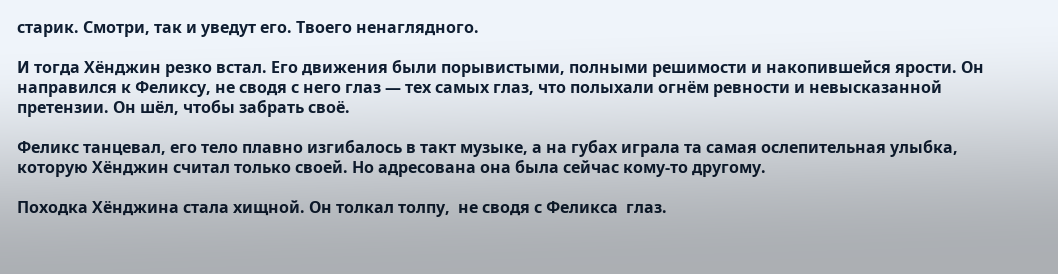старик. Смотри, так и уведут его. Твоего ненаглядного.

И тогда Хёнджин резко встал. Его движения были порывистыми, полными решимости и накопившейся ярости. Он направился к Феликсу, не сводя с него глаз — тех самых глаз, что полыхали огнём ревности и невысказанной претензии. Он шёл, чтобы забрать своё.

Феликс танцевал, его тело плавно изгибалось в такт музыке, а на губах играла та самая ослепительная улыбка, которую Хёнджин считал только своей. Но адресована она была сейчас кому-то другому.

Походка Хёнджина стала хищной. Он толкал толпу,  не сводя с Феликса  глаз.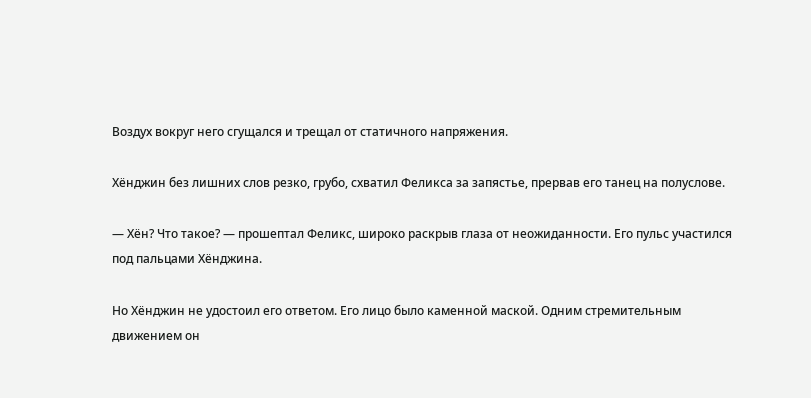Воздух вокруг него сгущался и трещал от статичного напряжения.

Хёнджин без лишних слов резко, грубо, схватил Феликса за запястье, прервав его танец на полуслове.

— Хён? Что такое? — прошептал Феликс, широко раскрыв глаза от неожиданности. Его пульс участился под пальцами Хёнджина.

Но Хёнджин не удостоил его ответом. Его лицо было каменной маской. Одним стремительным движением он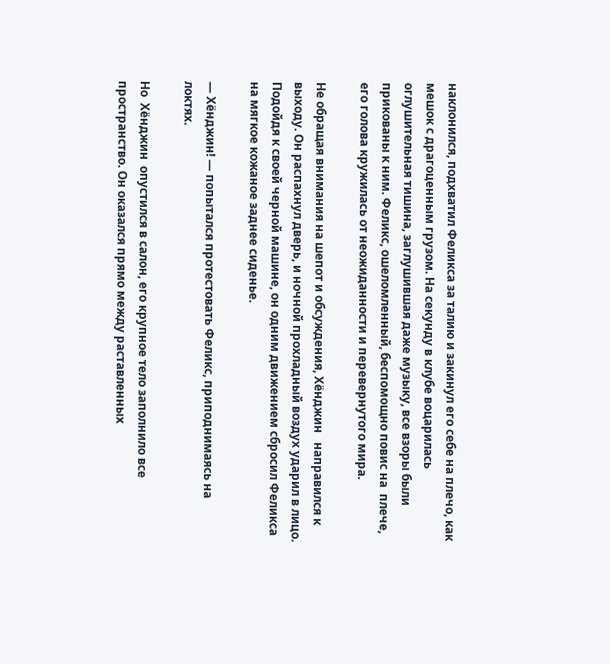наклонился, подхватил Феликса за талию и закинул его себе на плечо, как мешок с драгоценным грузом. На секунду в клубе воцарилась оглушительная тишина, заглушившая даже музыку, все взоры были прикованы к ним. Феликс, ошеломленный, беспомощно повис на  плече, его голова кружилась от неожиданности и перевернутого мира.

Не обращая внимания на шепот и обсуждения, Хёнджин   направился к выходу. Он распахнул дверь, и ночной прохладный воздух ударил в лицо. Подойдя к своей черной машине, он одним движением сбросил Феликса на мягкое кожаное заднее сиденье.

— Хёнджин! — попытался протестовать Феликс, приподнимаясь на локтях.

Но  Хёнджин  опустился в салон, его крупное тело заполнило все пространство. Он оказался прямо между раставленных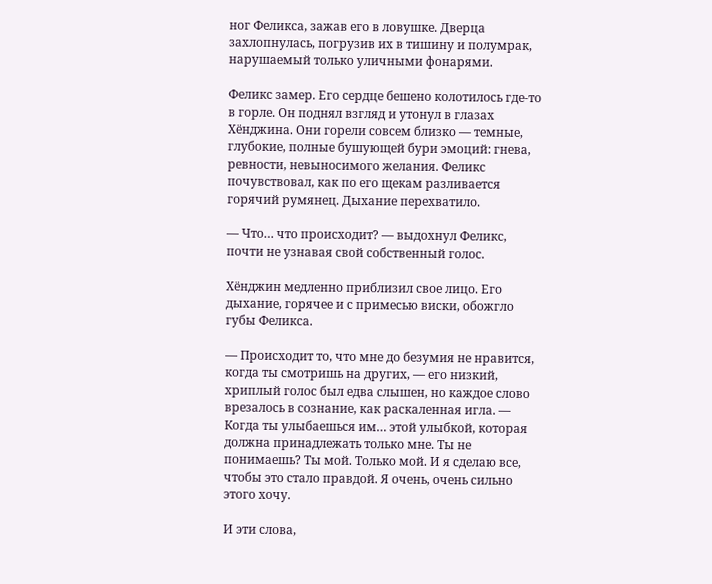ног Феликса, зажав его в ловушке. Дверца захлопнулась, погрузив их в тишину и полумрак, нарушаемый только уличными фонарями.

Феликс замер. Его сердце бешено колотилось где-то в горле. Он поднял взгляд и утонул в глазах Хёнджина. Они горели совсем близко — темные, глубокие, полные бушующей бури эмоций: гнева, ревности, невыносимого желания. Феликс почувствовал, как по его щекам разливается горячий румянец. Дыхание перехватило.

— Что… что происходит? — выдохнул Феликс, почти не узнавая свой собственный голос.

Хёнджин медленно приблизил свое лицо. Его дыхание, горячее и с примесью виски, обожгло губы Феликса.

— Происходит то, что мне до безумия не нравится, когда ты смотришь на других, — его низкий, хриплый голос был едва слышен, но каждое слово врезалось в сознание, как раскаленная игла. — Когда ты улыбаешься им… этой улыбкой, которая должна принадлежать только мне. Ты не понимаешь? Ты мой. Только мой. И я сделаю все, чтобы это стало правдой. Я очень, очень сильно этого хочу.

И эти слова,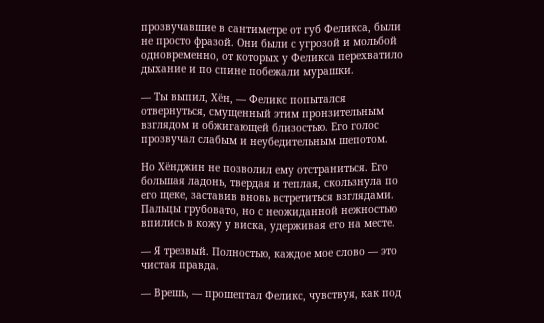прозвучавшие в сантиметре от губ Феликса, были не просто фразой. Они были с угрозой и мольбой одновременно, от которых у Феликса перехватило дыхание и по спине побежали мурашки.

— Ты выпил, Хён, — Феликс попытался отвернуться, смущенный этим пронзительным взглядом и обжигающей близостью. Его голос прозвучал слабым и неубедительным шепотом.

Но Хёнджин не позволил ему отстраниться. Его большая ладонь, твердая и теплая, скользнула по его щеке, заставив вновь встретиться взглядами. Пальцы грубовато, но с неожиданной нежностью впились в кожу у виска, удерживая его на месте.

— Я трезвый. Полностью, каждое мое слово — это чистая правда.

— Врешь, — прошептал Феликс, чувствуя, как под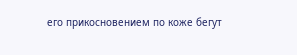его прикосновением по коже бегут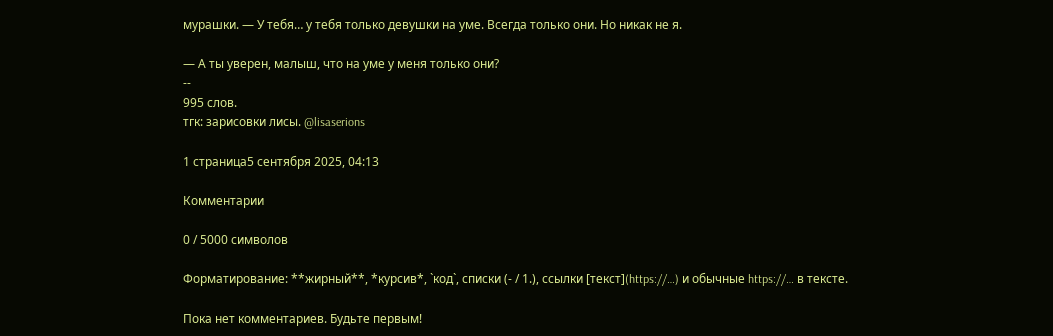мурашки. — У тебя… у тебя только девушки на уме. Всегда только они. Но никак не я.

— А ты уверен, малыш, что на уме у меня только они?
--
995 слов.
тгк: зарисовки лисы. @lisaserions

1 страница5 сентября 2025, 04:13

Комментарии

0 / 5000 символов

Форматирование: **жирный**, *курсив*, `код`, списки (- / 1.), ссылки [текст](https://…) и обычные https://… в тексте.

Пока нет комментариев. Будьте первым!